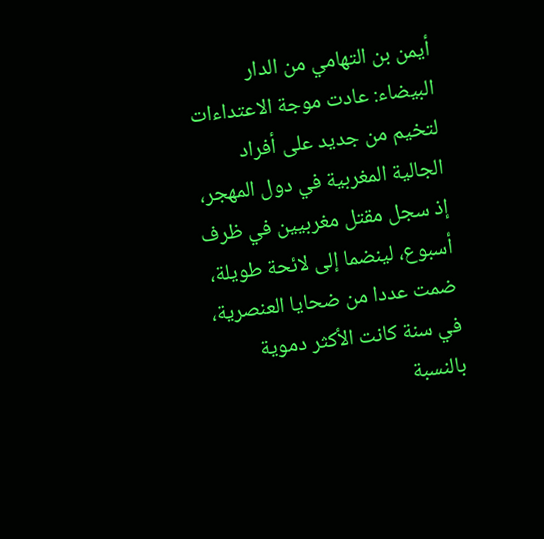أيمن بن التهامي من الدار البيضاء: عادت موجة الاعتداءات لتخيم من جديد على أفراد الجالية المغربية في دول المهجر، إذ سجل مقتل مغربيين في ظرف أسبوع، لينضما إلى لائحة طويلة، ضمت عددا من ضحايا العنصرية، في سنة كانت الأكثر دموية بالنسبة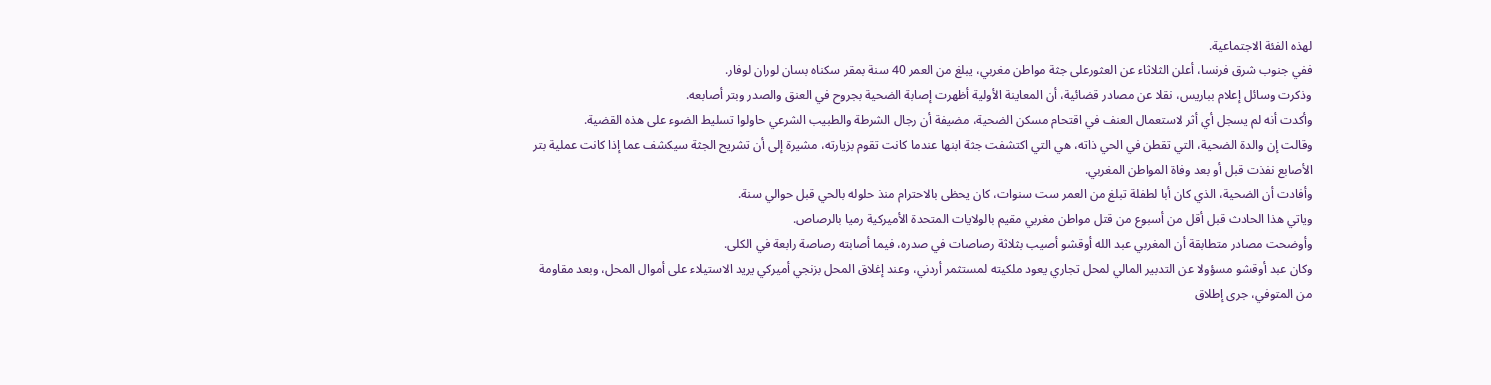لهذه الفئة الاجتماعية.
ففي جنوب شرق فرنسا، أعلن الثلاثاء عن العثورعلى جثة مواطن مغربي، يبلغ من العمر 40 سنة بمقر سكناه بسان لوران لوفار.
وذكرت وسائل إعلام بباريس، نقلا عن مصادر قضائية، أن المعاينة الأولية أظهرت إصابة الضحية بجروح في العنق والصدر وبتر أصابعه.
وأكدت أنه لم يسجل أي أثر لاستعمال العنف في اقتحام مسكن الضحية، مضيفة أن رجال الشرطة والطبيب الشرعي حاولوا تسليط الضوء على هذه القضية.
وقالت إن والدة الضحية، التي تقطن في الحي ذاته، هي التي اكتشفت جثة ابنها عندما كانت تقوم بزيارته، مشيرة إلى أن تشريح الجثة سيكشف عما إذا كانت عملية بتر الأصابع نفذت قبل أو بعد وفاة المواطن المغربي.
وأفادت أن الضحية، الذي كان أبا لطفلة تبلغ من العمر ست سنوات، كان يحظى بالاحترام منذ حلوله بالحي قبل حوالي سنة.
وياتي هذا الحادث قبل أقل من أسبوع من قتل مواطن مغربي مقيم بالولايات المتحدة الأميركية رميا بالرصاص.
وأوضحت مصادر متطابقة أن المغربي عبد الله أوقشو أصيب بثلاثة رصاصات في صدره، فيما أصابته رصاصة رابعة في الكلى.
وكان عبد أوقشو مسؤولا عن التدبير المالي لمحل تجاري يعود ملكيته لمستثمر أردني، وعند إغلاق المحل بزنجي أميركي يريد الاستيلاء على أموال المحل، وبعد مقاومة من المتوفي، جرى إطلاق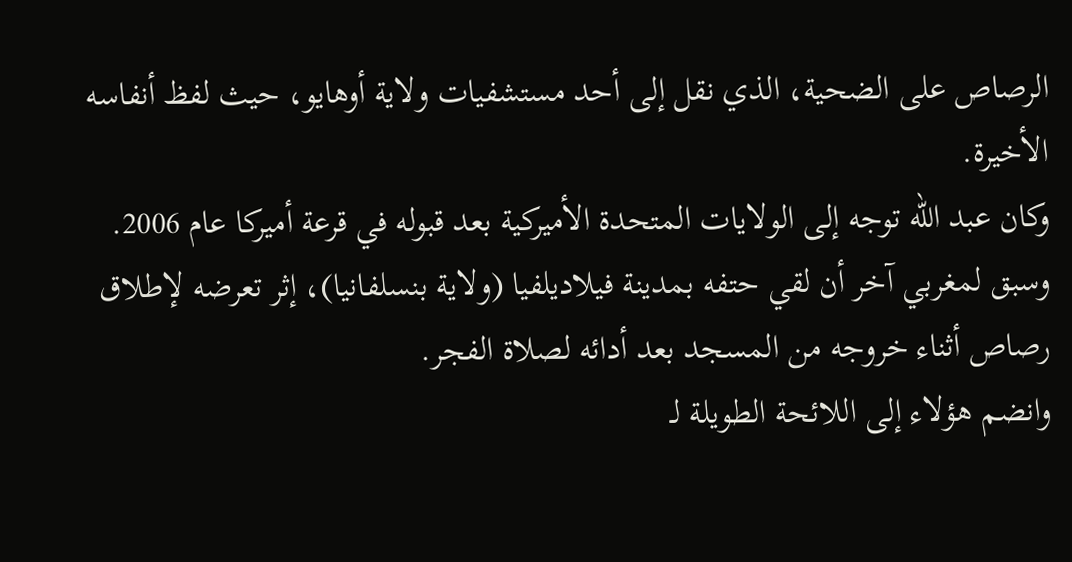الرصاص على الضحية، الذي نقل إلى أحد مستشفيات ولاية أوهايو، حيث لفظ أنفاسه الأخيرة.
وكان عبد الله توجه إلى الولايات المتحدة الأميركية بعد قبوله في قرعة أميركا عام 2006.
وسبق لمغربي آخر أن لقي حتفه بمدينة فيلاديلفيا (ولاية بنسلفانيا)، إثر تعرضه لإطلاق رصاص أثناء خروجه من المسجد بعد أدائه لصلاة الفجر.
وانضم هؤلاء إلى اللائحة الطويلة لـ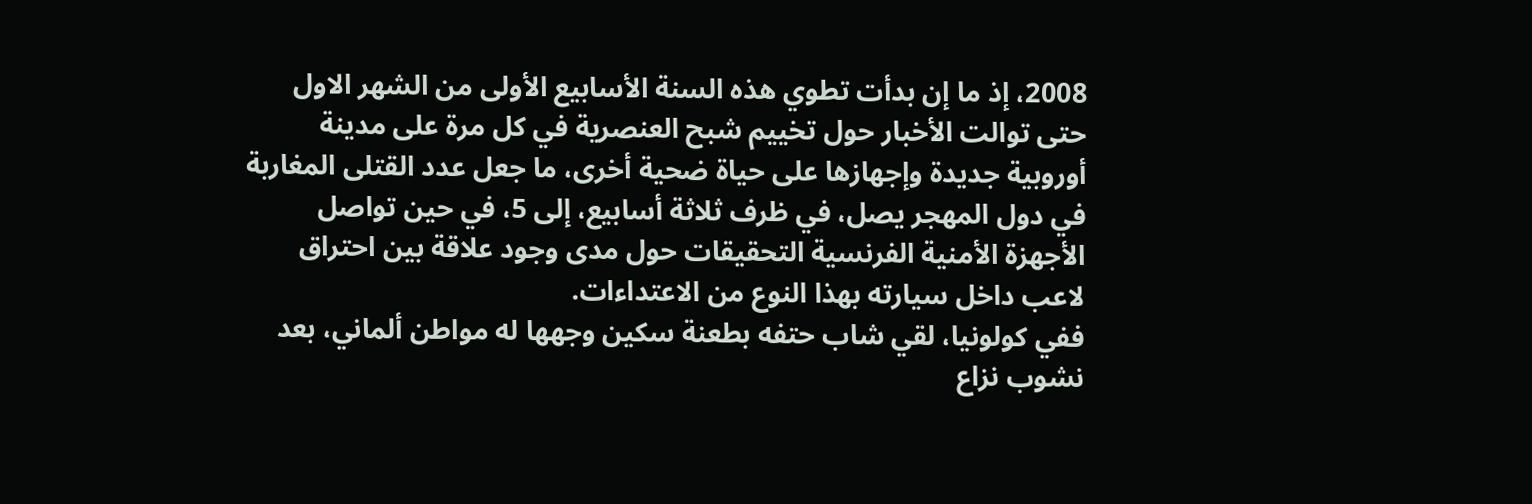2008، إذ ما إن بدأت تطوي هذه السنة الأسابيع الأولى من الشهر الاول حتى توالت الأخبار حول تخييم شبح العنصرية في كل مرة على مدينة أوروبية جديدة وإجهازها على حياة ضحية أخرى، ما جعل عدد القتلى المغاربة في دول المهجر يصل، في ظرف ثلاثة أسابيع، إلى 5، في حين تواصل الأجهزة الأمنية الفرنسية التحقيقات حول مدى وجود علاقة بين احتراق لاعب داخل سيارته بهذا النوع من الاعتداءات.
ففي كولونيا، لقي شاب حتفه بطعنة سكين وجهها له مواطن ألماني، بعد نشوب نزاع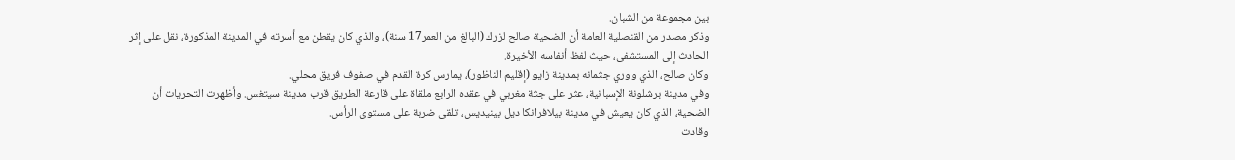بين مجموعة من الشبان.
وذكر مصدر من القنصلية العامة أن الضحية صالح لزرك (البالغ من العمر17 سنة)، والذي كان يقطن مع أسرته في المدينة المذكورة، نقل على إثر الحادث إلى المستشفى، حيث لفظ أنفاسه الأخيرة.
وكان صالح، الذي ووري جثمانه بمدينة زايو (إقليم الناظور)، يمارس كرة القدم في صفوف فريق محلي.
وفي مدينة برشلونة الإسبانية، عثر على جثة مغربي في عقده الرابع ملقاة على قارعة الطريق قرب مدينة سيتغس. وأظهرت التحريات أن الضحية، الذي كان يعيش في مدينة بيلافرانكا ديل بينيديس، تلقى ضربة على مستوى الرأس.
وقادت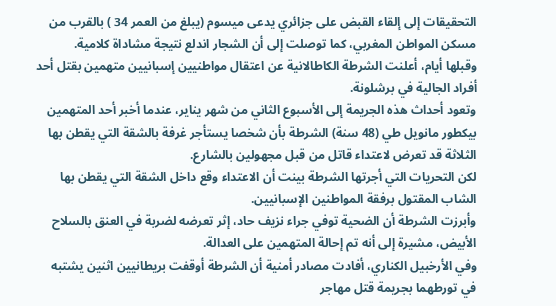التحقيقات إلى إلقاء القبض على جزائري يدعى ميسوم (يبلغ من العمر 34 ) بالقرب من مسكن المواطن المغربي، كما توصلت إلى أن الشجار اندلع نتيجة مشاداة كلامية.
وقبلها أيام، أعلنت الشرطة الكاطالانية عن اعتقال مواطنيين إسبانيين متهمين بقتل أحد أفراد الجالية في برشلونة.
وتعود أحداث هذه الجريمة إلى الأسبوع الثاني من شهر يناير، عندما أخبر أحد المتهمين بيكطور مانويل طي (48 سنة) الشرطة بأن شخصا يستأجر غرفة بالشقة التي يقطن بها الثلاثة قد تعرض لاعتداء قاتل من قبل مجهولين بالشارع.
لكن التحريات التي أجرتها الشرطة بينت أن الاعتداء وقع داخل الشقة التي يقطن بها الشاب المقتول برفقة المواطنين الإسبانيين.
وأبرزت الشرطة أن الضحية توفي جراء نزيف حاد، إثر تعرضه لضربة في العنق بالسلاح الأبيض، مشيرة إلى أنه تم إحالة المتهمين على العدالة.
وفي الأرخبيل الكناري، أفادت مصادر أمنية أن الشرطة أوقفت بريطانيين اثنين يشتبه في تورطهما بجريمة قتل مهاجر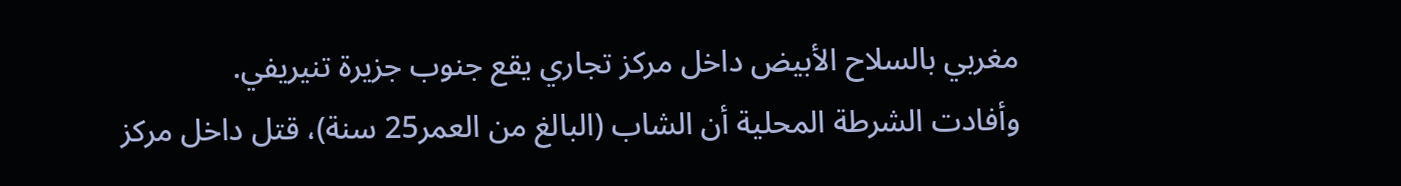مغربي بالسلاح الأبيض داخل مركز تجاري يقع جنوب جزيرة تنيريفي.
وأفادت الشرطة المحلية أن الشاب (البالغ من العمر25 سنة)، قتل داخل مركز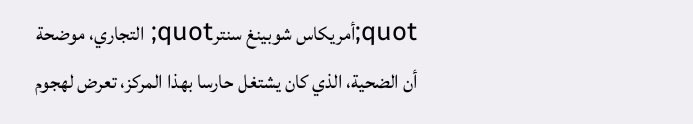quot;أمريكاس شوبينغ سنترquot; التجاري، موضحة أن الضحية، الذي كان يشتغل حارسا بهذا المركز، تعرض لهجوم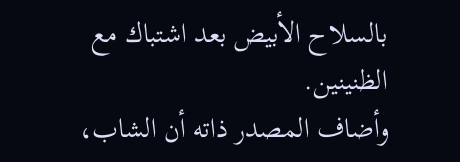بالسلاح الأبيض بعد اشتباك مع الظنينين.
وأضاف المصدر ذاته أن الشاب،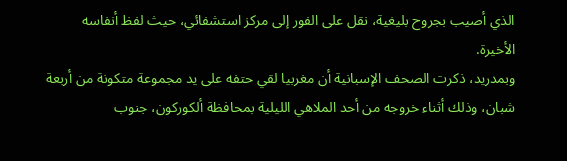الذي أصيب بجروح بليغية، نقل على الفور إلى مركز استشفائي، حيث لفظ أنفاسه الأخيرة.
وبمدريد، ذكرت الصحف الإسبانية أن مغربيا لقي حتفه على يد مجموعة متكونة من أربعة شبان، وذلك أثناء خروجه من أحد الملاهي الليلية بمحافظة ألكوركون، جنوب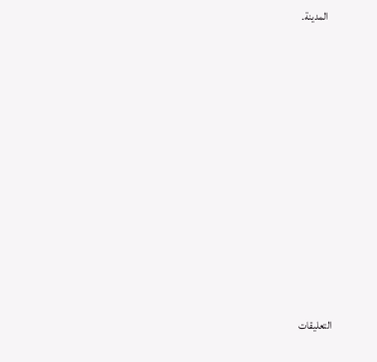المدينة.
















التعليقات